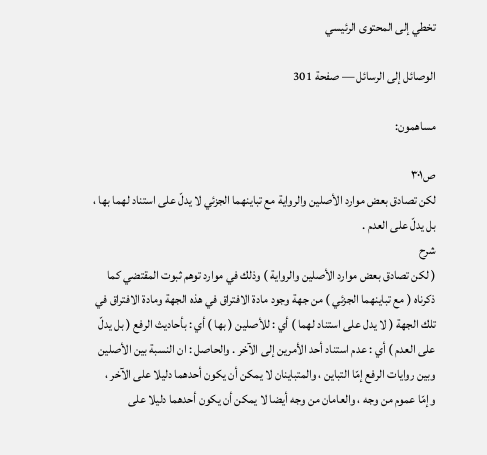تخطي إلى المحتوى الرئيسي

الوصائل إلى الرسائل — صفحة 301

مساهمون:

ص٣٠١
لكن تصادق بعض موارد الأصلين والرواية مع تباينهما الجزئي لا يدلّ على استناد لهما بها ، بل يدلّ على العدم .
شرح
( لكن تصادق بعض موارد الأصلين والرواية ) وذلك في موارد توهم ثبوت المقتضي كما ذكرناه ( مع تباينهما الجزئي ) من جهة وجود مادة الافتراق في هذه الجهة ومادة الافتراق في تلك الجهة ( لا يدل على استناد لهما ) أي : للأصلين ( بها ) أي : بأحاديث الرفع ( بل يدلّ على العدم ) أي : عدم استناد أحد الأمرين إلى الآخر . والحاصل : ان النسبة بين الأصلين وبين روايات الرفع إمّا التباين ، والمتباينان لا يمكن أن يكون أحدهما دليلا على الآخر ، وإمّا عموم من وجه ، والعامان من وجه أيضا لا يمكن أن يكون أحدهما دليلا على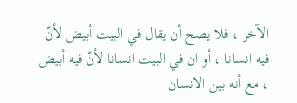الآخر ، فلا يصح أن يقال في البيت أبيض لأنّ فيه انسانا ، أو ان في البيت انسانا لأنّ فيه أبيض ، مع أنه بين الانسان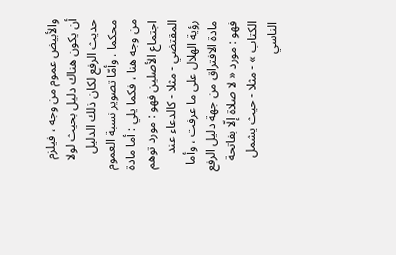والأبيض عموم من وجه ، فيلزم أن يكون هناك دليل بحيث لولا حديث الرفع لكان ذلك الدليل محكما . وأمّا تصوير نسبة العموم من وجه هنا ، فكما يلي : أما مادة اجتماع الأصلين فهو : مورد توهم المقتضي - مثلا - كالدعاء عند رؤية الهلال على ما عرفت ، وأما مادة الافتراق من جهة دليل الرفع فهو : مورد « لا صلاة إلّا بفاتحة الكتاب » - مثلا - حيث يشمل الناسي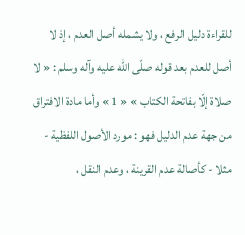للقراءة دليل الرفع ، ولا يشمله أصل العدم ، إذ لا أصل للعدم بعد قوله صلّى اللّه عليه وآله وسلم : « لا صلاة إلّا بفاتحة الكتاب » « 1 » وأما مادة الافتراق من جهة عدم الدليل فهو : مورد الأصول اللفظية - مثلا - كأصالة عدم القرينة ، وعدم النقل ،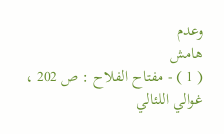وعدم
هامش
( 1 ) - مفتاح الفلاح : ص 202 ، غوالي اللئالي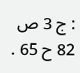: ج 3 ص 82 ح 65 .